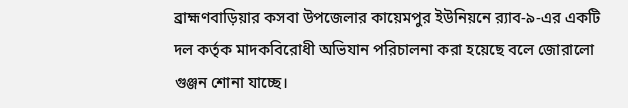ব্রাহ্মণবাড়িয়ার কসবা উপজেলার কায়েমপুর ইউনিয়নে র‍্যাব-৯-এর একটি দল কর্তৃক মাদকবিরোধী অভিযান পরিচালনা করা হয়েছে বলে জোরালো গুঞ্জন শোনা যাচ্ছে।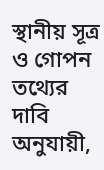স্থানীয় সূত্র ও গোপন তথ্যের দাবি অনুযায়ী,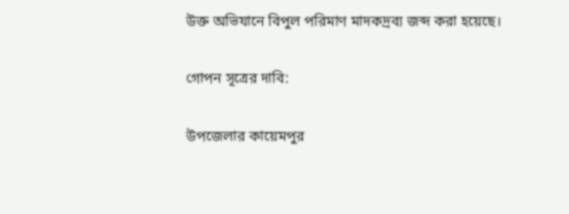উক্ত অভিযানে বিপুল পরিমাণ মাদকদ্রব্য জব্দ করা হয়েছে।

গোপন সূত্রের দাবি:

উপজেলার কায়েমপুর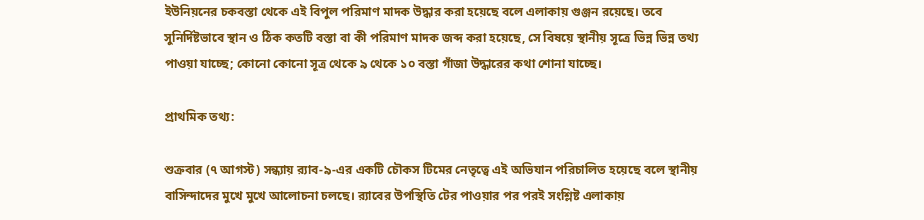ইউনিয়নের চকবস্তা থেকে এই বিপুল পরিমাণ মাদক উদ্ধার করা হয়েছে বলে এলাকায় গুঞ্জন রয়েছে। তবে সুনির্দিষ্টভাবে স্থান ও ঠিক কতটি বস্তা বা কী পরিমাণ মাদক জব্দ করা হয়েছে, সে বিষয়ে স্থানীয় সূত্রে ভিন্ন ভিন্ন তথ্য পাওয়া যাচ্ছে; কোনো কোনো সূত্র থেকে ৯ থেকে ১০ বস্তা গাঁজা উদ্ধারের কথা শোনা যাচ্ছে।

প্রাথমিক তথ্য:

শুক্রবার (৭ আগস্ট) সন্ধ্যায় র‍্যাব-৯-এর একটি চৌকস টিমের নেতৃত্বে এই অভিযান পরিচালিত হয়েছে বলে স্থানীয় বাসিন্দাদের মুখে মুখে আলোচনা চলছে। র‍্যাবের উপস্থিতি টের পাওয়ার পর পরই সংশ্লিষ্ট এলাকায়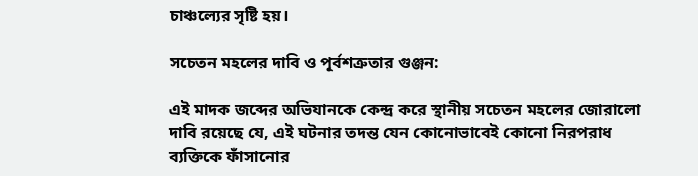চাঞ্চল্যের সৃষ্টি হয়।

সচেতন মহলের দাবি ও পূর্বশত্রুতার গুঞ্জন:

এই মাদক জব্দের অভিযানকে কেন্দ্র করে স্থানীয় সচেতন মহলের জোরালো দাবি রয়েছে যে, এই ঘটনার তদন্ত যেন কোনোভাবেই কোনো নিরপরাধ ব্যক্তিকে ফাঁসানোর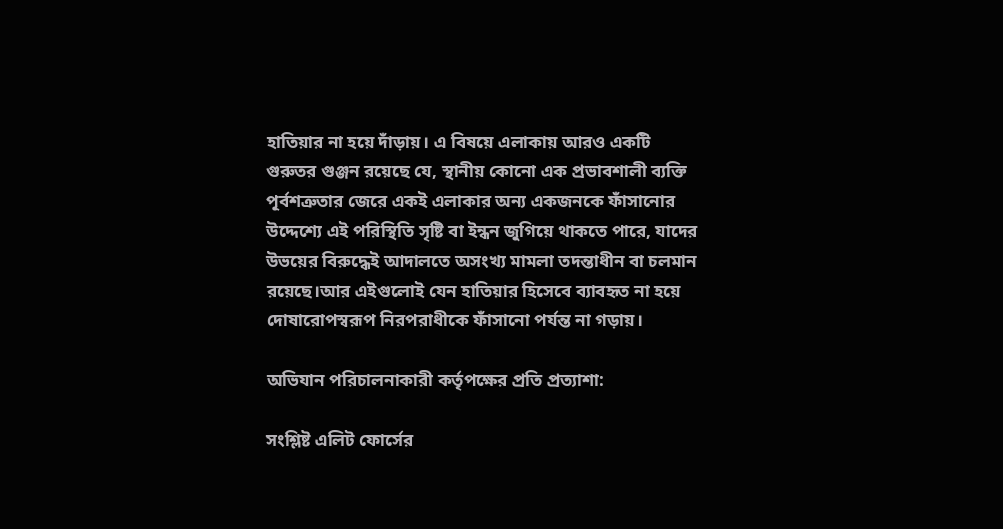হাতিয়ার না হয়ে দাঁড়ায়। এ বিষয়ে এলাকায় আরও একটি গুরুতর গুঞ্জন রয়েছে যে, স্থানীয় কোনো এক প্রভাবশালী ব্যক্তি পূর্বশত্রুতার জেরে একই এলাকার অন্য একজনকে ফাঁসানোর উদ্দেশ্যে এই পরিস্থিতি সৃষ্টি বা ইন্ধন জুগিয়ে থাকতে পারে, যাদের উভয়ের বিরুদ্ধেই আদালতে অসংখ্য মামলা তদন্তাধীন বা চলমান রয়েছে।আর এইগুলোই যেন হাতিয়ার হিসেবে ব্যাবহৃত না হয়ে দোষারোপস্বরূপ নিরপরাধীকে ফাঁসানো পর্যন্ত না গড়ায়।

অভিযান পরিচালনাকারী কর্তৃপক্ষের প্রতি প্রত্যাশা:

সংশ্লিষ্ট এলিট ফোর্সের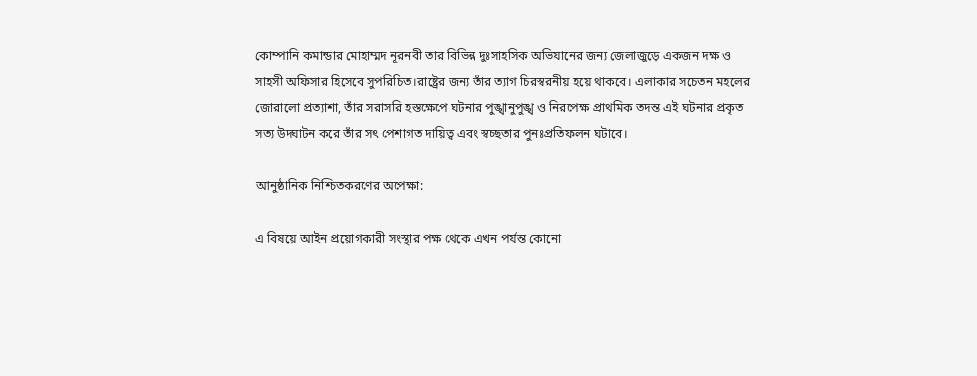কোম্পানি কমান্ডার মোহাম্মদ নূরনবী তার বিভিন্ন দুঃসাহসিক অভিযানের জন্য জেলাজুড়ে একজন দক্ষ ও সাহসী অফিসার হিসেবে সুপরিচিত।রাষ্ট্রের জন্য তাঁর ত্যাগ চিরস্বরনীয় হয়ে থাকবে। এলাকার সচেতন মহলের জোরালো প্রত্যাশা, তাঁর সরাসরি হস্তক্ষেপে ঘটনার পুঙ্খানুপুঙ্খ ও নিরপেক্ষ প্রাথমিক তদন্ত এই ঘটনার প্রকৃত সত্য উদ্ঘাটন করে তাঁর সৎ পেশাগত দায়িত্ব এবং স্বচ্ছতার পুনঃপ্রতিফলন ঘটাবে।

আনুষ্ঠানিক নিশ্চিতকরণের অপেক্ষা:

এ বিষয়ে আইন প্রয়োগকারী সংস্থার পক্ষ থেকে এখন পর্যন্ত কোনো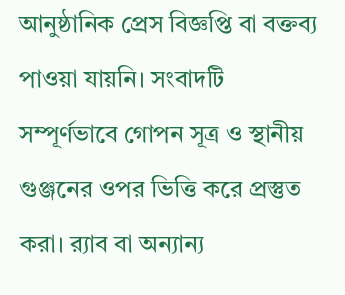আনুষ্ঠানিক প্রেস বিজ্ঞপ্তি বা বক্তব্য পাওয়া যায়নি। সংবাদটি সম্পূর্ণভাবে গোপন সূত্র ও স্থানীয় গুঞ্জনের ওপর ভিত্তি করে প্রস্তুত করা। র‍্যাব বা অন্যান্য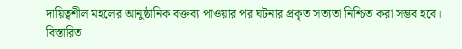দায়িত্বশীল মহলের আনুষ্ঠানিক বক্তব্য পাওয়ার পর ঘটনার প্রকৃত সত্যতা নিশ্চিত করা সম্ভব হবে। বিস্তারিত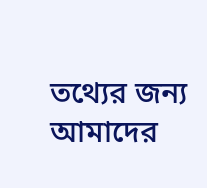তথ্যের জন্য আমাদের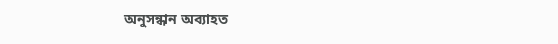অনুসন্ধান অব্যাহত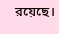রয়েছে।